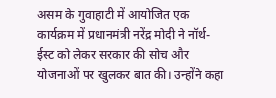असम के गुवाहाटी में आयोजित एक कार्यक्रम में प्रधानमंत्री नरेंद्र मोदी ने नॉर्थ-ईस्ट को लेकर सरकार की सोच और योजनाओं पर खुलकर बात की। उन्होंने कहा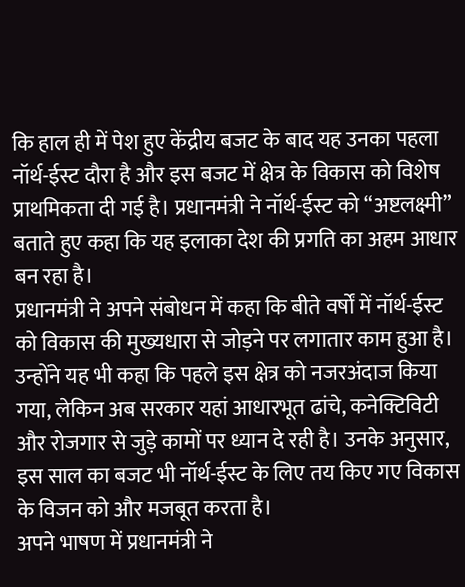कि हाल ही में पेश हुए केंद्रीय बजट के बाद यह उनका पहला नॉर्थ-ईस्ट दौरा है और इस बजट में क्षेत्र के विकास को विशेष प्राथमिकता दी गई है। प्रधानमंत्री ने नॉर्थ-ईस्ट को “अष्टलक्ष्मी” बताते हुए कहा कि यह इलाका देश की प्रगति का अहम आधार बन रहा है।
प्रधानमंत्री ने अपने संबोधन में कहा कि बीते वर्षों में नॉर्थ-ईस्ट को विकास की मुख्यधारा से जोड़ने पर लगातार काम हुआ है। उन्होंने यह भी कहा कि पहले इस क्षेत्र को नजरअंदाज किया गया, लेकिन अब सरकार यहां आधारभूत ढांचे, कनेक्टिविटी और रोजगार से जुड़े कामों पर ध्यान दे रही है। उनके अनुसार, इस साल का बजट भी नॉर्थ-ईस्ट के लिए तय किए गए विकास के विजन को और मजबूत करता है।
अपने भाषण में प्रधानमंत्री ने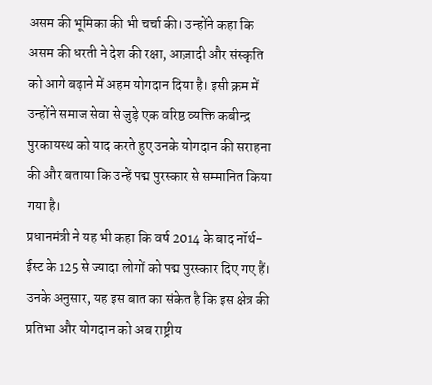असम की भूमिका की भी चर्चा की। उन्होंने कहा कि असम की धरती ने देश की रक्षा, आज़ादी और संस्कृति को आगे बढ़ाने में अहम योगदान दिया है। इसी क्रम में उन्होंने समाज सेवा से जुड़े एक वरिष्ठ व्यक्ति कबीन्द्र पुरकायस्थ को याद करते हुए उनके योगदान की सराहना की और बताया कि उन्हें पद्म पुरस्कार से सम्मानित किया गया है।
प्रधानमंत्री ने यह भी कहा कि वर्ष 2014 के बाद नॉर्थ-ईस्ट के 125 से ज्यादा लोगों को पद्म पुरस्कार दिए गए हैं। उनके अनुसार, यह इस बात का संकेत है कि इस क्षेत्र की प्रतिभा और योगदान को अब राष्ट्रीय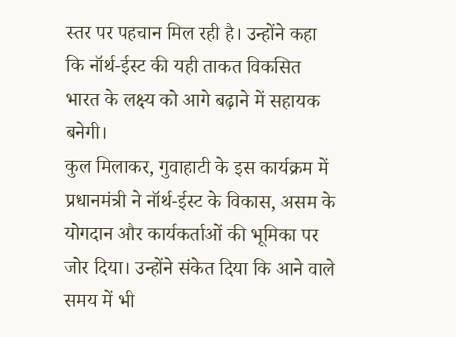स्तर पर पहचान मिल रही है। उन्होंने कहा कि नॉर्थ-ईस्ट की यही ताकत विकसित भारत के लक्ष्य को आगे बढ़ाने में सहायक बनेगी।
कुल मिलाकर, गुवाहाटी के इस कार्यक्रम में प्रधानमंत्री ने नॉर्थ-ईस्ट के विकास, असम के योगदान और कार्यकर्ताओं की भूमिका पर जोर दिया। उन्होंने संकेत दिया कि आने वाले समय में भी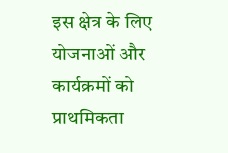इस क्षेत्र के लिए योजनाओं और कार्यक्रमों को प्राथमिकता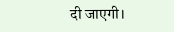दी जाएगी।